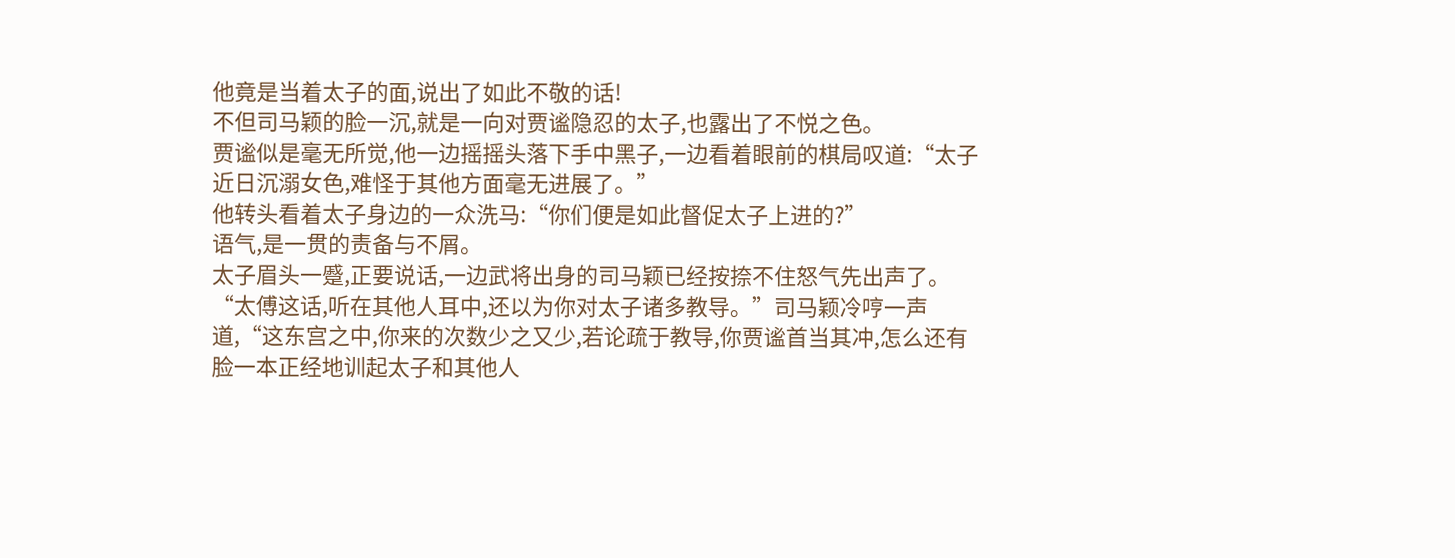他竟是当着太子的面,说出了如此不敬的话!
不但司马颖的脸一沉,就是一向对贾谧隐忍的太子,也露出了不悦之色。
贾谧似是毫无所觉,他一边摇摇头落下手中黑子,一边看着眼前的棋局叹道:“太子近日沉溺女色,难怪于其他方面毫无进展了。”
他转头看着太子身边的一众洗马:“你们便是如此督促太子上进的?”
语气,是一贯的责备与不屑。
太子眉头一蹙,正要说话,一边武将出身的司马颖已经按捺不住怒气先出声了。
“太傅这话,听在其他人耳中,还以为你对太子诸多教导。”司马颖冷哼一声道,“这东宫之中,你来的次数少之又少,若论疏于教导,你贾谧首当其冲,怎么还有脸一本正经地训起太子和其他人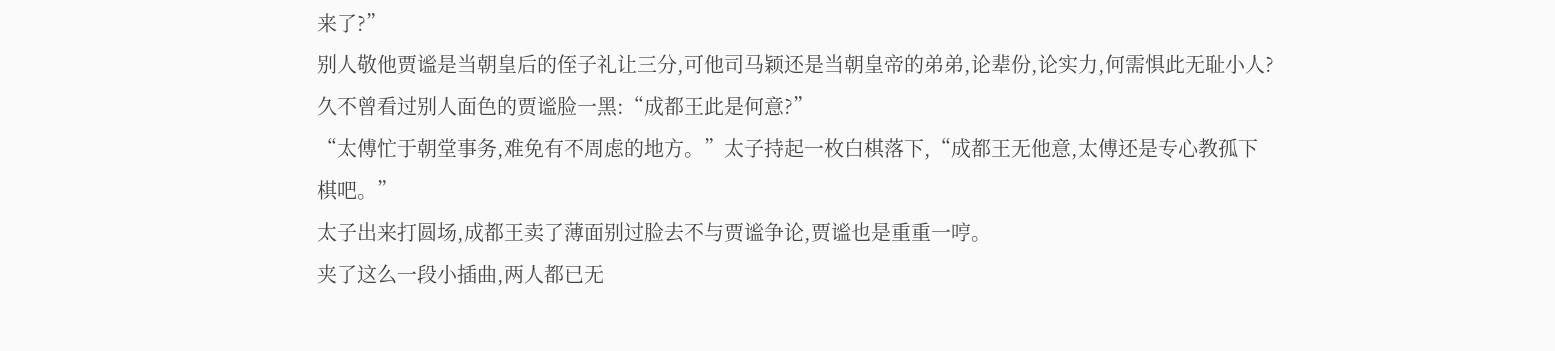来了?”
别人敬他贾谧是当朝皇后的侄子礼让三分,可他司马颖还是当朝皇帝的弟弟,论辈份,论实力,何需惧此无耻小人?
久不曾看过别人面色的贾谧脸一黑:“成都王此是何意?”
“太傅忙于朝堂事务,难免有不周虑的地方。”太子持起一枚白棋落下,“成都王无他意,太傅还是专心教孤下棋吧。”
太子出来打圆场,成都王卖了薄面别过脸去不与贾谧争论,贾谧也是重重一哼。
夹了这么一段小插曲,两人都已无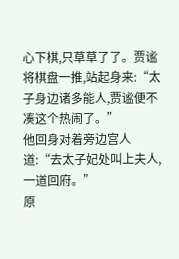心下棋,只草草了了。贾谧将棋盘一推,站起身来:“太子身边诸多能人,贾谧便不凑这个热闹了。”
他回身对着旁边宫人道:“去太子妃处叫上夫人,一道回府。”
原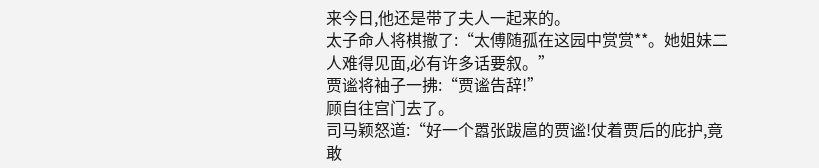来今日,他还是带了夫人一起来的。
太子命人将棋撤了:“太傅随孤在这园中赏赏**。她姐妹二人难得见面,必有许多话要叙。”
贾谧将袖子一拂:“贾谧告辞!”
顾自往宫门去了。
司马颖怒道:“好一个嚣张跋扈的贾谧!仗着贾后的庇护,竟敢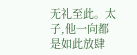无礼至此。太子,他一向都是如此放肆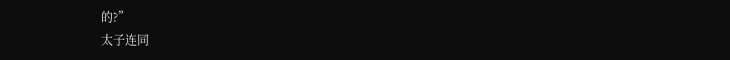的?”
太子连同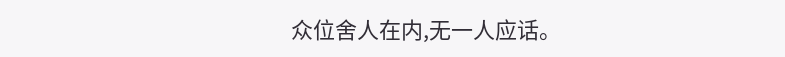众位舍人在内,无一人应话。